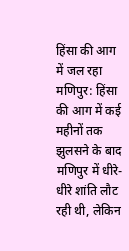हिंसा की आग में जल रहा मणिपुर: हिंसा की आग में कई महीनों तक झुलसने के बाद मणिपुर में धीरे-धीरे शांति लौट रही थी, लेकिन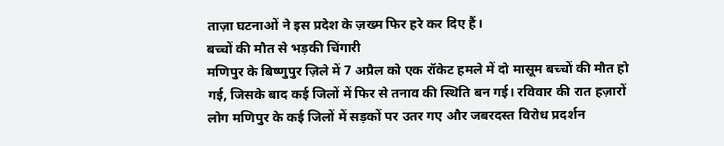ताज़ा घटनाओं ने इस प्रदेश के ज़ख्म फिर हरे कर दिए हैं।
बच्चों की मौत से भड़की चिंगारी
मणिपुर के बिष्णुपुर ज़िले में 7 अप्रैल को एक रॉकेट हमले में दो मासूम बच्चों की मौत हो गई, जिसके बाद कई जिलों में फिर से तनाव की स्थिति बन गई। रविवार की रात हज़ारों लोग मणिपुर के कई जिलों में सड़कों पर उतर गए और जबरदस्त विरोध प्रदर्शन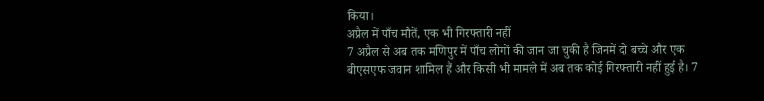किया।
अप्रैल में पाँच मौतें, एक भी गिरफ्तारी नहीं
7 अप्रैल से अब तक मणिपुर में पाँच लोगों की जान जा चुकी है जिनमें दो बच्चे और एक बीएसएफ जवान शामिल हैं और किसी भी मामले में अब तक कोई गिरफ्तारी नहीं हुई है। 7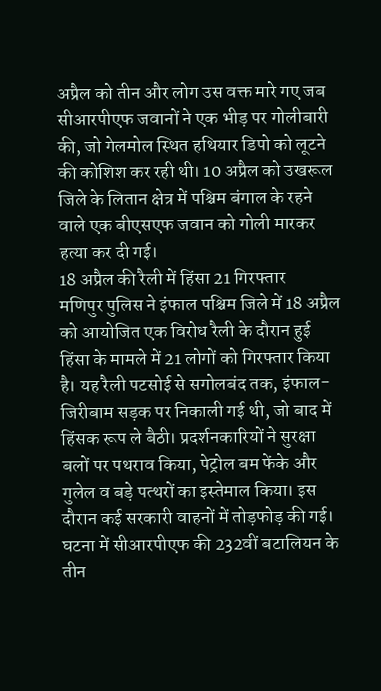अप्रैल को तीन और लोग उस वक्त मारे गए जब सीआरपीएफ जवानों ने एक भीड़ पर गोलीबारी की, जो गेलमोल स्थित हथियार डिपो को लूटने की कोशिश कर रही थी। 10 अप्रैल को उखरूल जिले के लितान क्षेत्र में पश्चिम बंगाल के रहने वाले एक बीएसएफ जवान को गोली मारकर हत्या कर दी गई।
18 अप्रैल की रैली में हिंसा 21 गिरफ्तार
मणिपुर पुलिस ने इंफाल पश्चिम जिले में 18 अप्रैल को आयोजित एक विरोध रैली के दौरान हुई हिंसा के मामले में 21 लोगों को गिरफ्तार किया है। यह रैली पटसोई से सगोलबंद तक, इंफाल-जिरीबाम सड़क पर निकाली गई थी, जो बाद में हिंसक रूप ले बैठी। प्रदर्शनकारियों ने सुरक्षा बलों पर पथराव किया, पेट्रोल बम फेंके और गुलेल व बड़े पत्थरों का इस्तेमाल किया। इस दौरान कई सरकारी वाहनों में तोड़फोड़ की गई। घटना में सीआरपीएफ की 232वीं बटालियन के तीन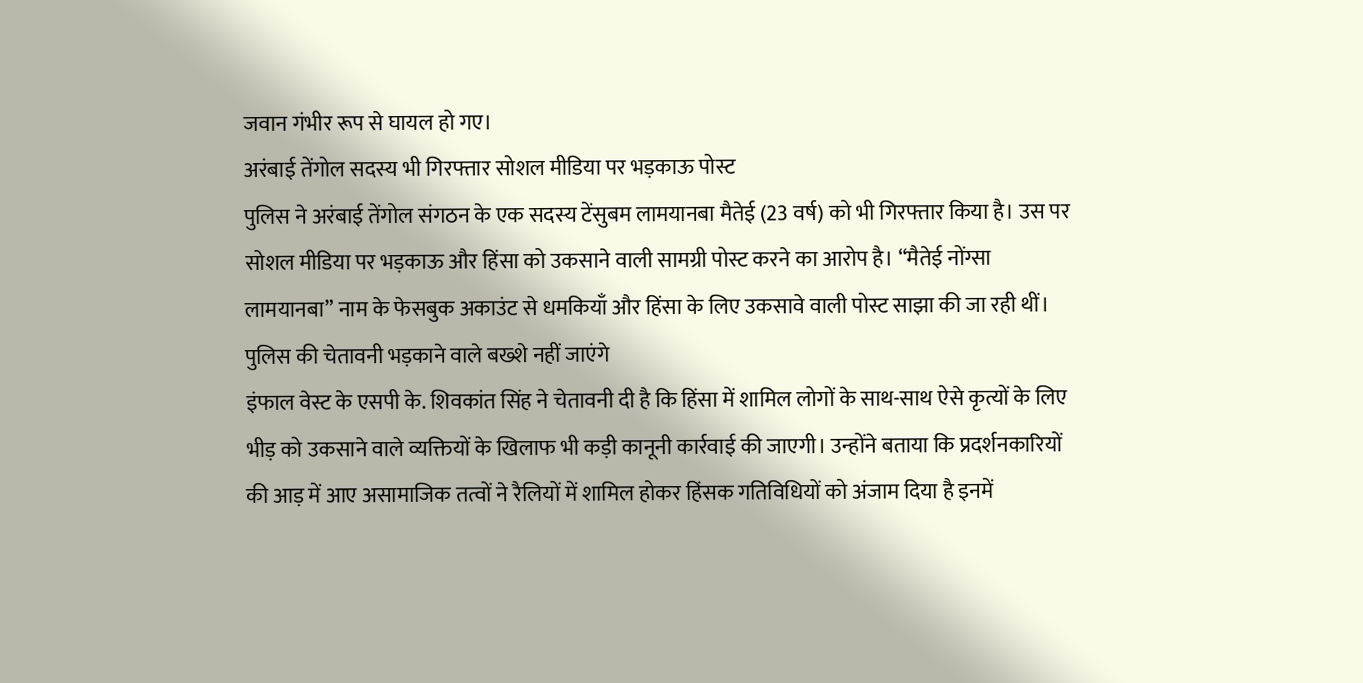जवान गंभीर रूप से घायल हो गए।
अरंबाई तेंगोल सदस्य भी गिरफ्तार सोशल मीडिया पर भड़काऊ पोस्ट
पुलिस ने अरंबाई तेंगोल संगठन के एक सदस्य टेंसुबम लामयानबा मैतेई (23 वर्ष) को भी गिरफ्तार किया है। उस पर सोशल मीडिया पर भड़काऊ और हिंसा को उकसाने वाली सामग्री पोस्ट करने का आरोप है। “मैतेई नोंग्सा लामयानबा” नाम के फेसबुक अकाउंट से धमकियाँ और हिंसा के लिए उकसावे वाली पोस्ट साझा की जा रही थीं।
पुलिस की चेतावनी भड़काने वाले बख्शे नहीं जाएंगे
इंफाल वेस्ट के एसपी के. शिवकांत सिंह ने चेतावनी दी है कि हिंसा में शामिल लोगों के साथ-साथ ऐसे कृत्यों के लिए भीड़ को उकसाने वाले व्यक्तियों के खिलाफ भी कड़ी कानूनी कार्रवाई की जाएगी। उन्होंने बताया कि प्रदर्शनकारियों की आड़ में आए असामाजिक तत्वों ने रैलियों में शामिल होकर हिंसक गतिविधियों को अंजाम दिया है इनमें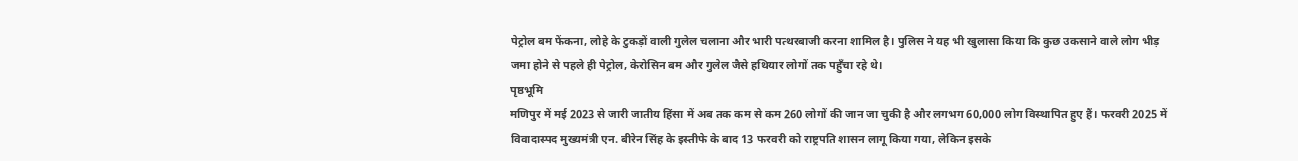पेट्रोल बम फेंकना, लोहे के टुकड़ों वाली गुलेल चलाना और भारी पत्थरबाजी करना शामिल है। पुलिस ने यह भी खुलासा किया कि कुछ उकसाने वाले लोग भीड़ जमा होने से पहले ही पेट्रोल, केरोसिन बम और गुलेल जैसे हथियार लोगों तक पहुँचा रहे थे।
पृष्ठभूमि
मणिपुर में मई 2023 से जारी जातीय हिंसा में अब तक कम से कम 260 लोगों की जान जा चुकी है और लगभग 60,000 लोग विस्थापित हुए हैं। फरवरी 2025 में विवादास्पद मुख्यमंत्री एन. बीरेन सिंह के इस्तीफे के बाद 13 फरवरी को राष्ट्रपति शासन लागू किया गया, लेकिन इसके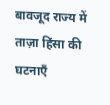बावजूद राज्य में ताज़ा हिंसा की घटनाएँ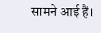सामने आई हैं।